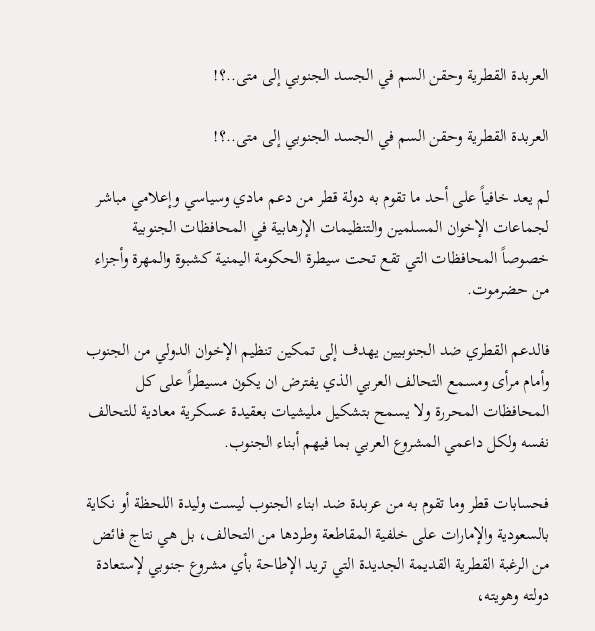العربدة القطرية وحقن السم في الجسد الجنوبي إلى متى..؟!

العربدة القطرية وحقن السم في الجسد الجنوبي إلى متى..؟!

لم يعد خافياً على أحد ما تقوم به دولة قطر من دعم مادي وسياسي وإعلامي مباشر لجماعات الإخوان المسلمين والتنظيمات الإرهابية في المحافظات الجنوبية خصوصاً المحافظات التي تقع تحت سيطرة الحكومة اليمنية كشبوة والمهرة وأجزاء من حضرموت.

فالدعم القطري ضد الجنوبيين يهدف إلى تمكين تنظيم الإخوان الدولي من الجنوب وأمام مرأى ومسمع التحالف العربي الذي يفترض ان يكون مسيطراً على كل المحافظات المحررة ولا يسمح بتشكيل مليشيات بعقيدة عسكرية معادية للتحالف نفسه ولكل داعمي المشروع العربي بما فيهم أبناء الجنوب.

فحسابات قطر وما تقوم به من عربدة ضد ابناء الجنوب ليست وليدة اللحظة أو نكاية بالسعودية والإمارات على خلفية المقاطعة وطردها من التحالف، بل هي نتاج فائض من الرغبة القطرية القديمة الجديدة التي تريد الإطاحة بأي مشروع جنوبي لإستعادة دولته وهويته،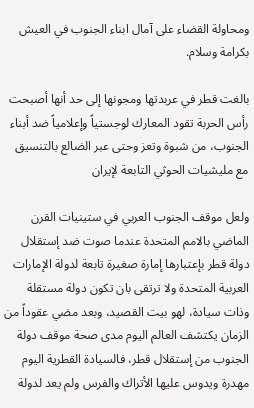ومحاولة القضاء على آمال ابناء الجنوب في العيش بكرامة وسلام.

بالغت قطر في عربدتها ومجونها إلى حد أنها أصبحت رأس الحربة تقود المعارك لوجستياً وإعلامياً ضد أبناء الجنوب، من شبوة وتعز وحتى عبر الضالع بالتنسيق مع مليشيات الحوثي التابعة لإيران

ولعل موقف الجنوب العربي في ستينيات القرن الماضي بالامم المتحدة عندما صوت ضد إستقلال دولة قطر بإعتبارها إمارة صغيرة تابعة لدولة الإمارات العربية المتحدة ولا ترتقى بان تكون دولة مستقلة وذات سيادة، لهو بيت القصيد، وبعد مضي عقوداً من الزمان يكتشف العالم اليوم مدى صحة موقف دولة الجنوب من إستقلال قطر، فالسيادة القطرية اليوم مهدرة ويدوس عليها الأتراك والفرس ولم يعد لدولة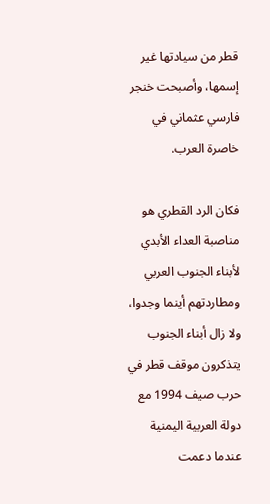قطر من سيادتها غير إسمها، وأصبحت خنجر فارسي عثماني في خاصرة العرب.

فكان الرد القطري هو مناصبة العداء الأبدي لأبناء الجنوب العربي ومطاردتهم أينما وجدوا، ولا زال أبناء الجنوب يتذكرون موقف قطر في حرب صيف 1994 مع دولة العربية اليمنية عندما دعمت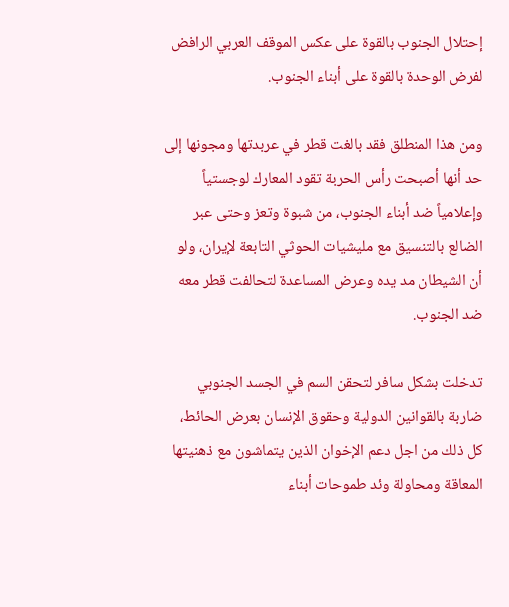إحتلال الجنوب بالقوة على عكس الموقف العربي الرافض لفرض الوحدة بالقوة على أبناء الجنوب.

ومن هذا المنطلق فقد بالغت قطر في عربدتها ومجونها إلى حد أنها أصبحت رأس الحربة تقود المعارك لوجستياً وإعلامياً ضد أبناء الجنوب، من شبوة وتعز وحتى عبر الضالع بالتنسيق مع مليشيات الحوثي التابعة لإيران، ولو أن الشيطان مد يده وعرض المساعدة لتحالفت قطر معه ضد الجنوب.

تدخلت بشكل سافر لتحقن السم في الجسد الجنوبي ضاربة بالقوانين الدولية وحقوق الإنسان بعرض الحائط، كل ذلك من اجل دعم الإخوان الذين يتماشون مع ذهنيتها المعاقة ومحاولة وئد طموحات أبناء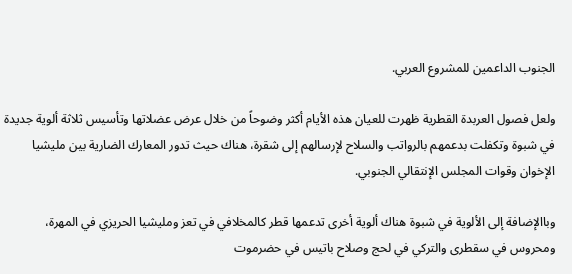الجنوب الداعمين للمشروع العربي.

ولعل فصول العربدة القطرية ظهرت للعيان هذه الأيام أكثر وضوحاً من خلال عرض عضلاتها وتأسيس ثلاثة ألوية جديدة في شبوة وتكفلت بدعمهم بالرواتب والسلاح لإرسالهم إلى شقرة، هناك حيث تدور المعارك الضارية بين مليشيا الإخوان وقوات المجلس الإنتقالي الجنوبي.

وباالإضافة إلى الألوية في شبوة هناك ألوية أخرى تدعمها قطر كالمخلافي في تعز ومليشيا الحريزي في المهرة، ومحروس في سقطرى والتركي في لحج وصلاح باتيس في حضرموت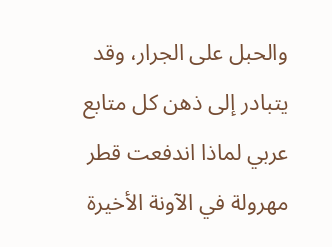والحبل على الجرار، وقد يتبادر إلى ذهن كل متابع عربي لماذا اندفعت قطر مهرولة في الآونة الأخيرة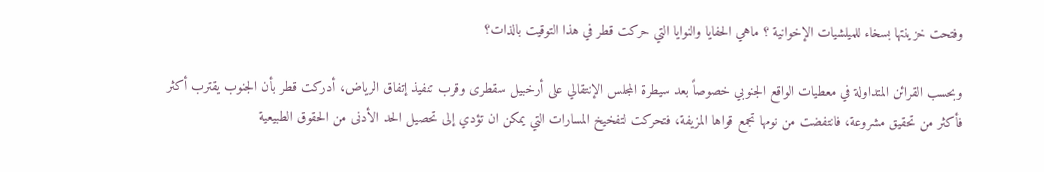وفتحت خزينتها بسخاء للميلشيات الإخوانية ؟ ماهي الحفايا والنوايا التي حركت قطر في هذا التوقيت بالذات؟

وبحسب القرائن المتداولة في معطيات الواقع الجنوبي خصوصاً بعد سيطرة المجلس الإنتقالي على أرخبيل سقطرى وقرب تنفيذ إتفاق الرياض، أدركت قطر بأن الجنوب يقترب أكثر فأكثر من تحقيق مشروعة، فانتفضت من نومها تجمع قواها المزيفة، فتحركت لتفخيخ المسارات التي يمكن ان تؤدي إلى تحصيل الحد الأدنى من الحقوق الطبيعية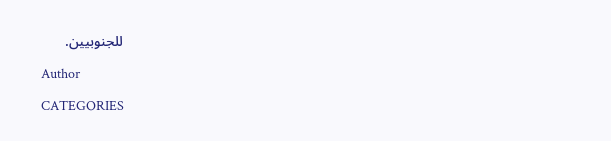للجنوبيين.

Author

CATEGORIES